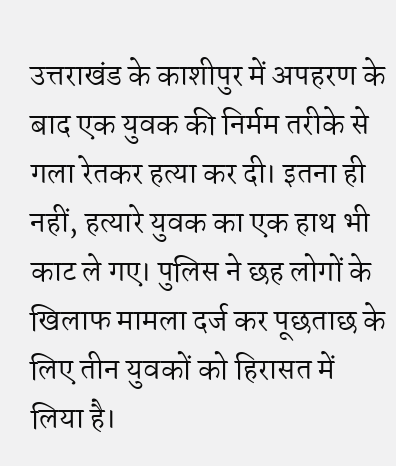उत्तराखंड के काशीपुर में अपहरण के बाद एक युवक की निर्मम तरीके से गला रेतकर हत्या कर दी। इतना ही नहीं, हत्यारे युवक का एक हाथ भी काट ले गए। पुलिस ने छह लोगों के खिलाफ मामला दर्ज कर पूछताछ के लिए तीन युवकों को हिरासत में लिया है।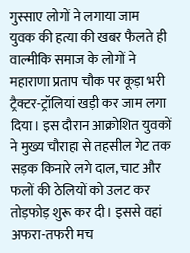गुस्साए लोगों ने लगाया जाम
युवक की हत्या की खबर फैलते ही वाल्मीकि समाज के लोगों ने महाराणा प्रताप चौक पर कूड़ा भरी ट्रैक्टर-ट्रॉलियां खड़ी कर जाम लगा दिया। इस दौरान आक्रोशित युवकों ने मुख्य चौराहा से तहसील गेट तक सड़क किनारे लगे दाल, चाट और फलों की ठेलियों को उलट कर तोड़फोड़ शुरू कर दी। इससे वहां अफरा-तफरी मच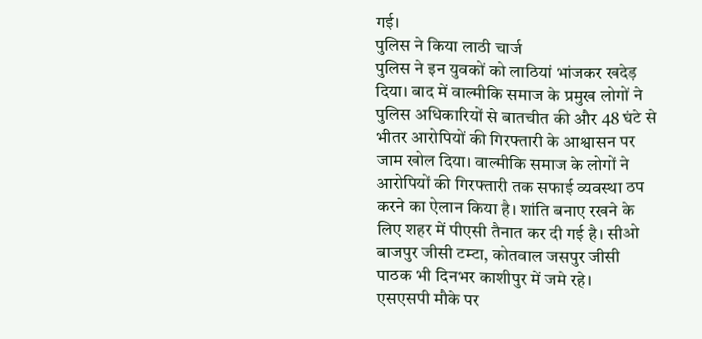गई।
पुलिस ने किया लाठी चार्ज
पुलिस ने इन युवकों को लाठियां भांजकर खदेड़ दिया। बाद में वाल्मीकि समाज के प्रमुख लोगों ने पुलिस अधिकारियों से बातचीत की और 48 घंटे से भीतर आरोपियों की गिरफ्तारी के आश्वासन पर जाम खोल दिया। वाल्मीकि समाज के लोगों ने आरोपियों की गिरफ्तारी तक सफाई व्यवस्था ठप करने का ऐलान किया है। शांति बनाए रखने के लिए शहर में पीएसी तैनात कर दी गई है। सीओ बाजपुर जीसी टम्टा, कोतवाल जसपुर जीसी पाठक भी दिनभर काशीपुर में जमे रहे।
एसएसपी मौके पर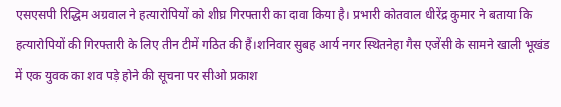एसएसपी रिद्धिम अग्रवाल ने हत्यारोपियों को शीघ्र गिरफ्तारी का दावा किया है। प्रभारी कोतवाल धीरेंद्र कुमार ने बताया कि हत्यारोपियों की गिरफ्तारी के लिए तीन टीमें गठित की हैं।शनिवार सुबह आर्य नगर स्थितनेहा गैस एजेंसी के सामने खाली भूखंड में एक युवक का शव पड़े होने की सूचना पर सीओ प्रकाश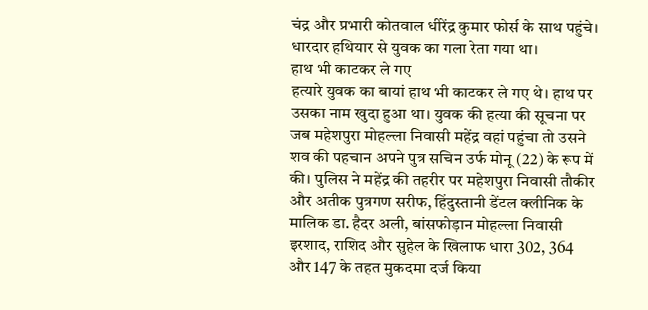चंद्र और प्रभारी कोतवाल धीरेंद्र कुमार फोर्स के साथ पहुंचे। धारदार हथियार से युवक का गला रेता गया था।
हाथ भी काटकर ले गए
हत्यारे युवक का बायां हाथ भी काटकर ले गए थे। हाथ पर उसका नाम खुदा हुआ था। युवक की हत्या की सूचना पर जब महेशपुरा मोहल्ला निवासी महेंद्र वहां पहुंचा तो उसने शव की पहचान अपने पुत्र सचिन उर्फ मोनू (22) के रूप में की। पुलिस ने महेंद्र की तहरीर पर महेशपुरा निवासी तौकीर और अतीक पुत्रगण सरीफ, हिंदुस्तानी डेंटल क्लीनिक के मालिक डा. हैदर अली, बांसफोड़ान मोहल्ला निवासी इरशाद, राशिद और सुहेल के खिलाफ धारा 302, 364 और 147 के तहत मुकदमा दर्ज किया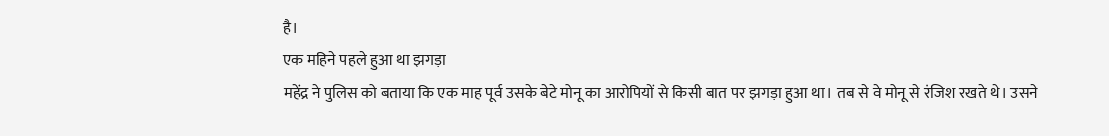है।
एक महिने पहले हुआ था झगड़ा
महेंद्र ने पुलिस को बताया कि एक माह पूर्व उसके बेटे मोनू का आरोपियों से किसी बात पर झगड़ा हुआ था। तब से वे मोनू से रंजिश रखते थे। उसने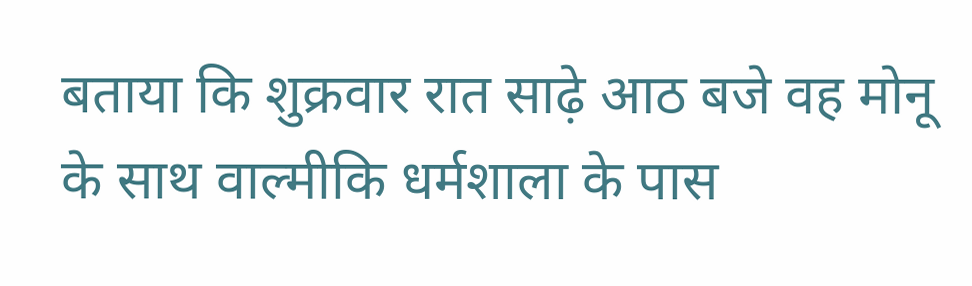बताया कि शुक्रवार रात साढ़े आठ बजे वह मोनू के साथ वाल्मीकि धर्मशाला के पास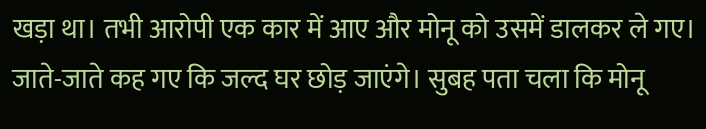खड़ा था। तभी आरोपी एक कार में आए और मोनू को उसमें डालकर ले गए। जाते-जाते कह गए कि जल्द घर छोड़ जाएंगे। सुबह पता चला कि मोनू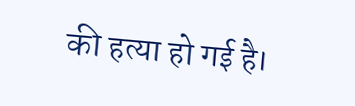की हत्या हो गई है।